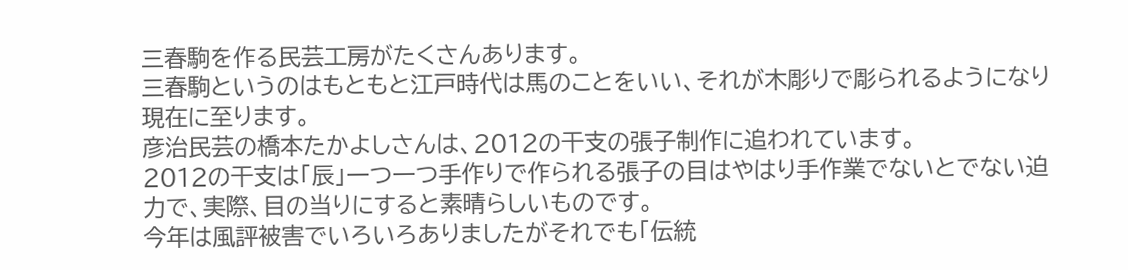三春駒を作る民芸工房がたくさんあります。
三春駒というのはもともと江戸時代は馬のことをいい、それが木彫りで彫られるようになり現在に至ります。
彦治民芸の橋本たかよしさんは、2012の干支の張子制作に追われています。
2012の干支は「辰」一つ一つ手作りで作られる張子の目はやはり手作業でないとでない迫力で、実際、目の当りにすると素晴らしいものです。
今年は風評被害でいろいろありましたがそれでも「伝統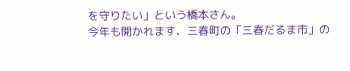を守りたい」という橋本さん。
今年も開かれます、三春町の「三春だるま市」の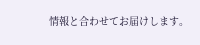情報と合わせてお届けします。